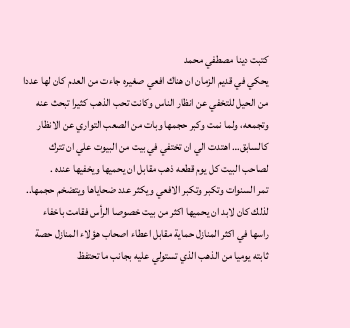كتبت دينا مصطفي محمد
يحكي في قديم الزمان ان هناك افعي صغيره جاءت من العدم كان لها عددا من الحيل للتخفي عن انظار الناس وكانت تحب الذهب كثيرا تبحث عنه وتجمعه، ولما نمت وكبر حجمها وبات من الصعب التواري عن الانظار كالسابق… اهتدت الي ان تختفي في بيت من البيوت علي ان تترك لصاحب البيت كل يوم قطعه ذهب مقابل ان يحميها ويخفيها عنده .
تمر السنوات وتكبر وتكبر الافعي ويكثر عدد ضحاياها ويتضخم حجمها.. لذلك كان لابد ان يحميها اكثر من بيت خصوصا الرأس فقامت باخفاء راسها في اكثر المنازل حماية مقابل اعطاء اصحاب هؤلاء المنازل حصة ثابته يوميا من الذهب الذي تستولي عليه بجانب ما تحتفظ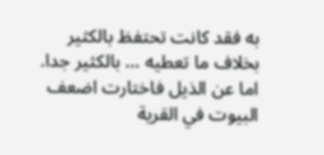به فقد كانت تحتفظ بالكثير بخلاف ما تعطيه … بالكثير جدا.
اما عن الذيل فاختارت اضعف البيوت في القرية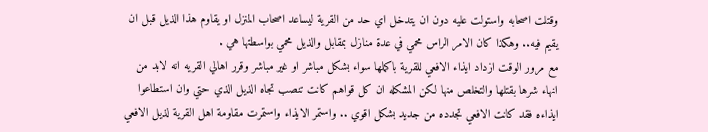وقتلت اصحابه واستولت عليه دون ان يتدخل اي حد من القرية ليساعد اصحاب المنزل او يقاوم هذا الذيل قبل ان يقيم فيه.. وهكذا كان الامر الراس محمي في عدة منازل بمقابل والذيل محمي بواسطتها هي .
مع مرور الوقت ازداد ايذاء الافعي للقرية باكملها سواء بشكل مباشر او غير مباشر وقرر اهالي القريه انه لابد من انهاء شرها بقتلها والتخلص منها لكن المشكله ان كل قواهم كانت تنصب تجاه الذيل الذي حتي وان استطاعوا ايذاءه فقد كانت الافعي تجدده من جديد بشكل اقوي .. واستمر الايذاء واستمرت مقاومة اهل القرية لذيل الافعي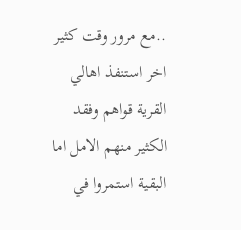..مع مرور وقت كثير اخر استنفذ اهالي القرية قواهم وفقد الكثير منهم الامل اما البقية استمروا في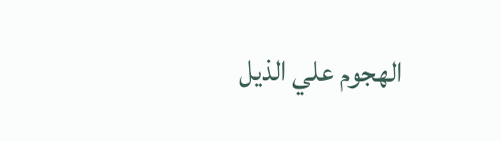الهجوم علي الذيل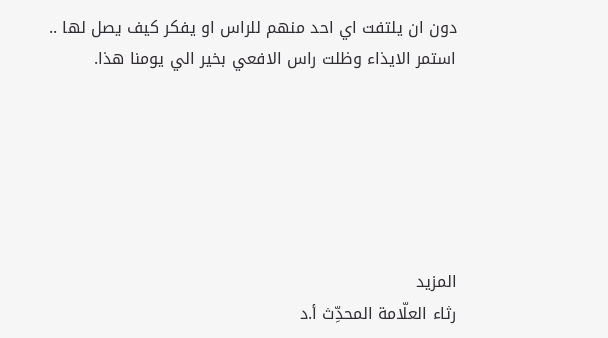دون ان يلتفت اي احد منهم للراس او يفكر كيف يصل لها .. استمر الايذاء وظلت راس الافعي بخير الي يومنا هذا.






المزيد
رثاء العلّامة المحدِّث أ.د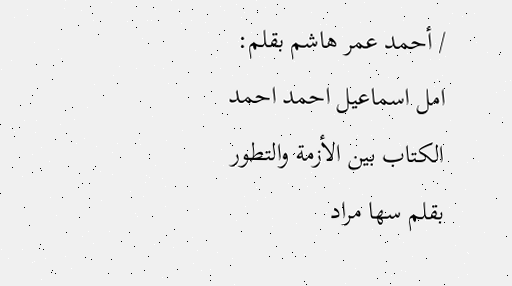/ أحمد عمر هاشم بقلم: امل اسماعيل احمد احمد
الكتاب بين الأزمة والتطور بقلم سها مراد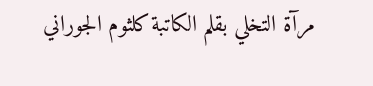مرآة التخلي بقلم الكاتبة كلثوم الجوراني